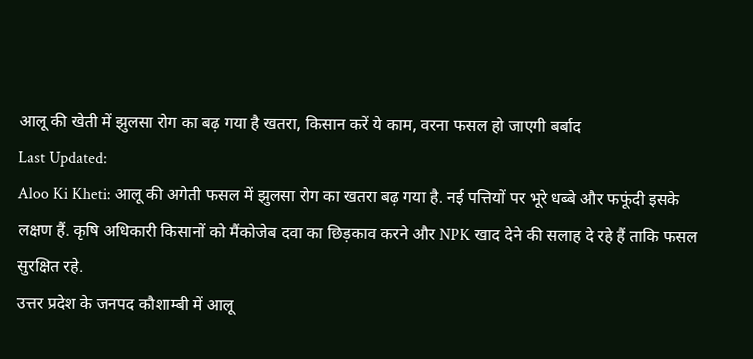आलू की खेती में झुलसा रोग का बढ़ गया है खतरा, किसान करें ये काम, वरना फसल हो जाएगी बर्बाद
Last Updated:
Aloo Ki Kheti: आलू की अगेती फसल में झुलसा रोग का खतरा बढ़ गया है. नई पत्तियों पर भूरे धब्बे और फफूंदी इसके लक्षण हैं. कृषि अधिकारी किसानों को मैंकोजेब दवा का छिड़काव करने और NPK खाद देने की सलाह दे रहे हैं ताकि फसल सुरक्षित रहे.
उत्तर प्रदेश के जनपद कौशाम्बी में आलू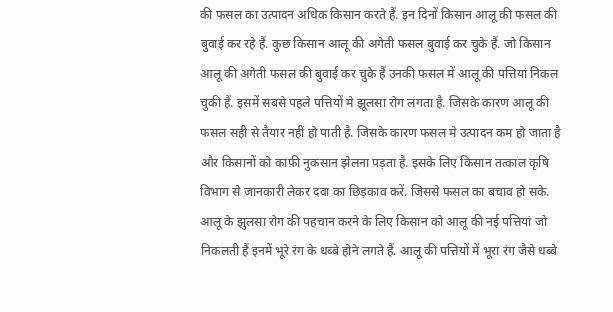की फसल का उत्पादन अधिक किसान करते हैं. इन दिनों किसान आलू की फसल की बुवाई कर रहे हैं. कुछ किसान आलू की अगेती फसल बुवाई कर चुके हैं. जो किसान आलू की अगेती फसल की बुवाई कर चुके हैं उनकी फसल में आलू की पत्तियां निकल चुकी हैं. इसमें सबसे पहले पत्तियों मे झूलसा रोग लगता है. जिसके कारण आलू की फसल सही से तैयार नहीं हो पाती है. जिसके कारण फसल मे उत्पादन कम हो जाता है और किसानों को काफ़ी नुकसान झेलना पड़ता है. इसके लिए किसान तत्काल कृषि विभाग से जानकारी लेकर दवा का छिड़काव करें. जिससे फसल का बचाव हो सके.
आलू के झुलसा रोग की पहचान करने के लिए किसान को आलू की नई पत्तियां जो निकलती हैं इनमें भूरे रंग के धब्बे होने लगते हैं. आलू की पत्तियों में भूरा रंग जैसे धब्बे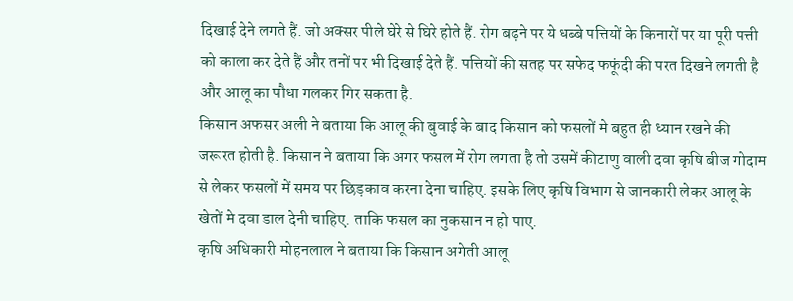दिखाई देने लगते हैं. जो अक्सर पीले घेरे से घिरे होते हैं. रोग बढ़ने पर ये धब्बे पत्तियों के किनारों पर या पूरी पत्ती को काला कर देते हैं और तनों पर भी दिखाई देते हैं. पत्तियों की सतह पर सफेद फफूंदी की परत दिखने लगती है और आलू का पौधा गलकर गिर सकता है.
किसान अफसर अली ने बताया कि आलू की बुवाई के बाद किसान को फसलों मे बहुत ही ध्यान रखने की जरूरत होती है. किसान ने बताया कि अगर फसल में रोग लगता है तो उसमें कीटाणु वाली दवा कृषि बीज गोदाम से लेकर फसलों में समय पर छिड़काव करना देना चाहिए. इसके लिए कृषि विभाग से जानकारी लेकर आलू के खेतों मे दवा डाल देनी चाहिए. ताकि फसल का नुकसान न हो पाए.
कृषि अधिकारी मोहनलाल ने बताया कि किसान अगेती आलू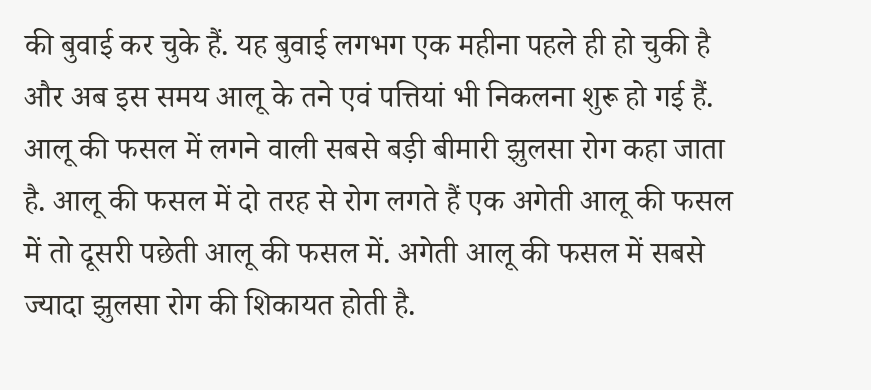की बुवाई कर चुके हैं. यह बुवाई लगभग एक महीना पहले ही हो चुकी है और अब इस समय आलू के तने एवं पत्तियां भी निकलना शुरू हो गई हैं. आलू की फसल में लगने वाली सबसे बड़ी बीमारी झुलसा रोग कहा जाता है. आलू की फसल में दो तरह से रोग लगते हैं एक अगेती आलू की फसल में तो दूसरी पछेती आलू की फसल में. अगेती आलू की फसल में सबसे ज्यादा झुलसा रोग की शिकायत होती है.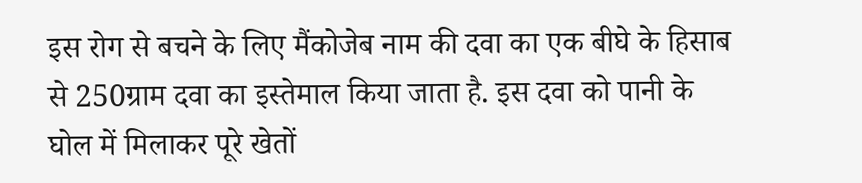इस रोग से बचने के लिए मैंकोजेब नाम की दवा का एक बीघे के हिसाब से 250ग्राम दवा का इस्तेमाल किया जाता है. इस दवा को पानी के घोल में मिलाकर पूरे खेतों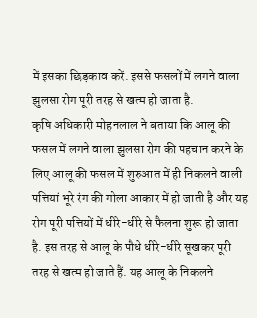में इसका छिड़काव करें. इससे फसलों में लगने वाला झुलसा रोग पूरी तरह से खत्म हो जाता है.
कृषि अधिकारी मोहनलाल ने बताया कि आलू की फसल में लगने वाला झुलसा रोग की पहचान करने के लिए आलू की फसल में शुरुआत में ही निकलने वाली पत्तियां भूरे रंग की गोला आकार में हो जाती है और यह रोग पूरी पत्तियों में धीरे-धीरे से फैलना शुरू हो जाता है. इस तरह से आलू के पौधे धीरे-धीरे सूखकर पूरी तरह से खत्म हो जाते हैं. यह आलू के निकलने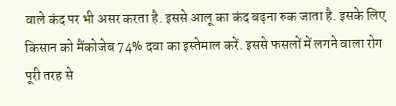वाले कंद पर भी असर करता है. इससे आलू का कंद बढ़ना रुक जाता है. इसके लिए किसान को मैंकोजेब 74% दवा का इस्तेमाल करें. इससे फसलों में लगने वाला रोग पूरी तरह से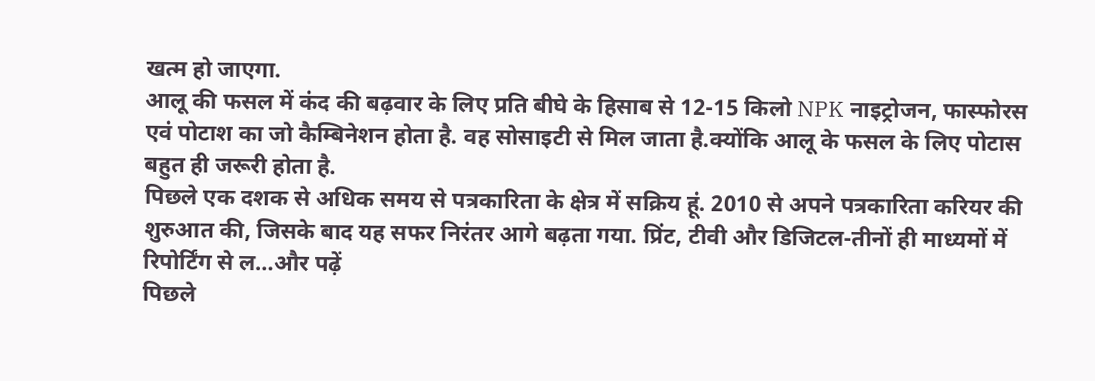खत्म हो जाएगा.
आलू की फसल में कंद की बढ़वार के लिए प्रति बीघे के हिसाब से 12-15 किलो NPK नाइट्रोजन, फास्फोरस एवं पोटाश का जो कैम्बिनेशन होता है. वह सोसाइटी से मिल जाता है.क्योंकि आलू के फसल के लिए पोटास बहुत ही जरूरी होता है.
पिछले एक दशक से अधिक समय से पत्रकारिता के क्षेत्र में सक्रिय हूं. 2010 से अपने पत्रकारिता करियर की शुरुआत की, जिसके बाद यह सफर निरंतर आगे बढ़ता गया. प्रिंट, टीवी और डिजिटल-तीनों ही माध्यमों में रिपोर्टिंग से ल…और पढ़ें
पिछले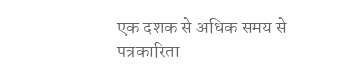एक दशक से अधिक समय से पत्रकारिता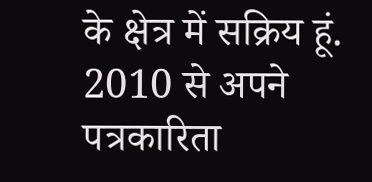के क्षेत्र में सक्रिय हूं. 2010 से अपने पत्रकारिता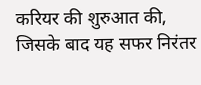करियर की शुरुआत की, जिसके बाद यह सफर निरंतर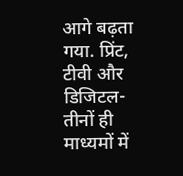आगे बढ़ता गया. प्रिंट, टीवी और डिजिटल-तीनों ही माध्यमों में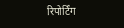रिपोर्टिंग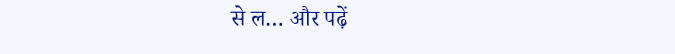से ल… और पढ़ें